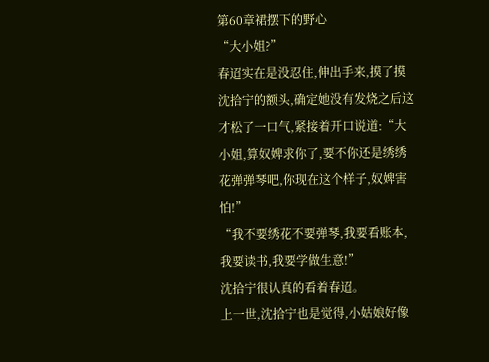第60章裙摆下的野心
“大小姐?”
春迢实在是没忍住,伸出手来,摸了摸沈拾宁的额头,确定她没有发烧之后这才松了一口气,紧接着开口说道:“大小姐,算奴婢求你了,要不你还是绣绣花弹弹琴吧,你现在这个样子,奴婢害怕!”
“我不要绣花不要弹琴,我要看账本,我要读书,我要学做生意!”
沈拾宁很认真的看着春迢。
上一世,沈拾宁也是觉得,小姑娘好像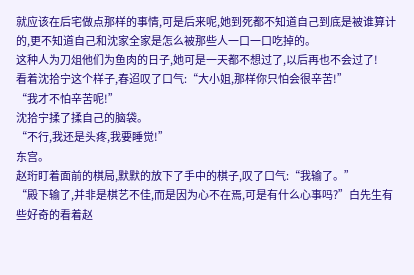就应该在后宅做点那样的事情,可是后来呢,她到死都不知道自己到底是被谁算计的,更不知道自己和沈家全家是怎么被那些人一口一口吃掉的。
这种人为刀俎他们为鱼肉的日子,她可是一天都不想过了,以后再也不会过了!
看着沈拾宁这个样子,春迢叹了口气:“大小姐,那样你只怕会很辛苦!”
“我才不怕辛苦呢!”
沈拾宁揉了揉自己的脑袋。
“不行,我还是头疼,我要睡觉!”
东宫。
赵珩盯着面前的棋局,默默的放下了手中的棋子,叹了口气:“我输了。”
“殿下输了,并非是棋艺不佳,而是因为心不在焉,可是有什么心事吗?”白先生有些好奇的看着赵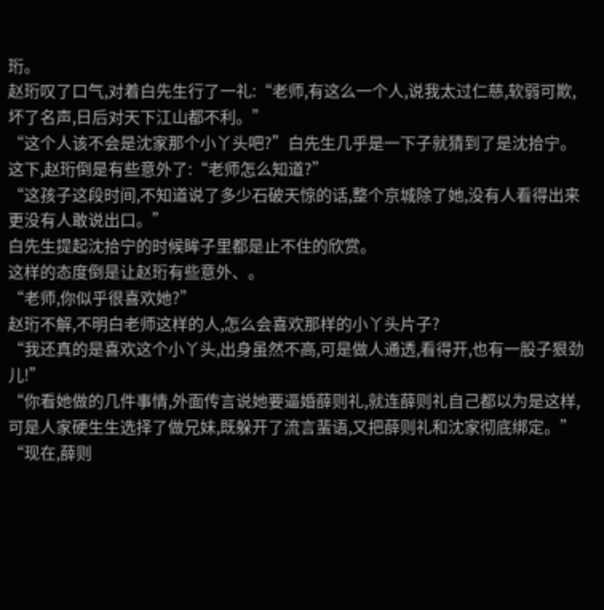珩。
赵珩叹了口气,对着白先生行了一礼:“老师,有这么一个人,说我太过仁慈,软弱可欺,坏了名声,日后对天下江山都不利。”
“这个人该不会是沈家那个小丫头吧?”白先生几乎是一下子就猜到了是沈拾宁。
这下,赵珩倒是有些意外了:“老师怎么知道?”
“这孩子这段时间,不知道说了多少石破天惊的话,整个京城除了她,没有人看得出来更没有人敢说出口。”
白先生提起沈拾宁的时候眸子里都是止不住的欣赏。
这样的态度倒是让赵珩有些意外、。
“老师,你似乎很喜欢她?”
赵珩不解,不明白老师这样的人,怎么会喜欢那样的小丫头片子?
“我还真的是喜欢这个小丫头,出身虽然不高,可是做人通透,看得开,也有一股子狠劲儿!”
“你看她做的几件事情,外面传言说她要逼婚薛则礼,就连薛则礼自己都以为是这样,可是人家硬生生选择了做兄妹,既躲开了流言蜚语,又把薛则礼和沈家彻底绑定。”
“现在,薛则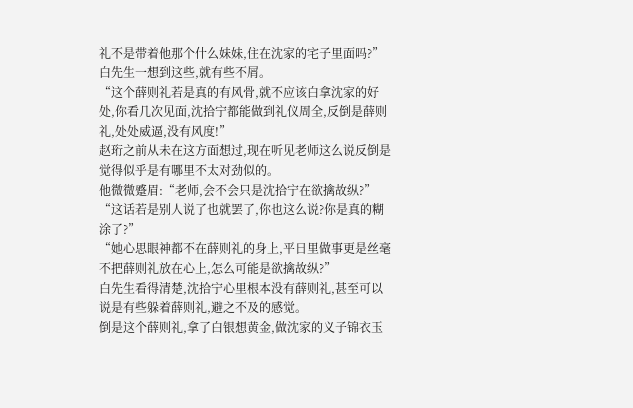礼不是带着他那个什么妹妹,住在沈家的宅子里面吗?”
白先生一想到这些,就有些不屑。
“这个薛则礼若是真的有风骨,就不应该白拿沈家的好处,你看几次见面,沈拾宁都能做到礼仪周全,反倒是薛则礼,处处威逼,没有风度!”
赵珩之前从未在这方面想过,现在听见老师这么说反倒是觉得似乎是有哪里不太对劲似的。
他微微蹙眉:“老师,会不会只是沈拾宁在欲擒故纵?”
“这话若是别人说了也就罢了,你也这么说?你是真的糊涂了?”
“她心思眼神都不在薛则礼的身上,平日里做事更是丝毫不把薛则礼放在心上,怎么可能是欲擒故纵?”
白先生看得清楚,沈拾宁心里根本没有薛则礼,甚至可以说是有些躲着薛则礼,避之不及的感觉。
倒是这个薛则礼,拿了白银想黄金,做沈家的义子锦衣玉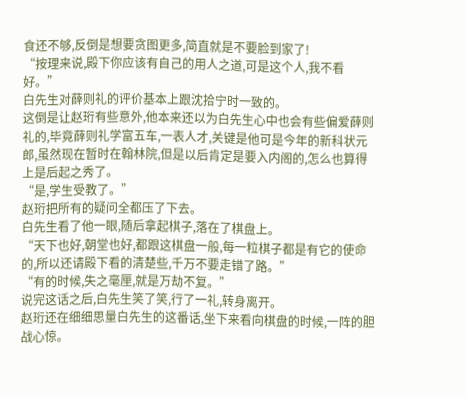食还不够,反倒是想要贪图更多,简直就是不要脸到家了!
“按理来说,殿下你应该有自己的用人之道,可是这个人,我不看好。”
白先生对薛则礼的评价基本上跟沈拾宁时一致的。
这倒是让赵珩有些意外,他本来还以为白先生心中也会有些偏爱薛则礼的,毕竟薛则礼学富五车,一表人才,关键是他可是今年的新科状元郎,虽然现在暂时在翰林院,但是以后肯定是要入内阁的,怎么也算得上是后起之秀了。
“是,学生受教了。”
赵珩把所有的疑问全都压了下去。
白先生看了他一眼,随后拿起棋子,落在了棋盘上。
“天下也好,朝堂也好,都跟这棋盘一般,每一粒棋子都是有它的使命的,所以还请殿下看的清楚些,千万不要走错了路。”
“有的时候,失之毫厘,就是万劫不复。”
说完这话之后,白先生笑了笑,行了一礼,转身离开。
赵珩还在细细思量白先生的这番话,坐下来看向棋盘的时候,一阵的胆战心惊。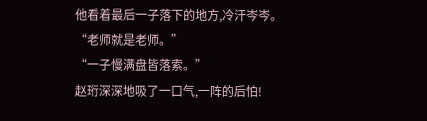他看着最后一子落下的地方,冷汗岑岑。
“老师就是老师。”
“一子慢满盘皆落索。”
赵珩深深地吸了一口气,一阵的后怕!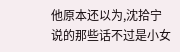他原本还以为,沈拾宁说的那些话不过是小女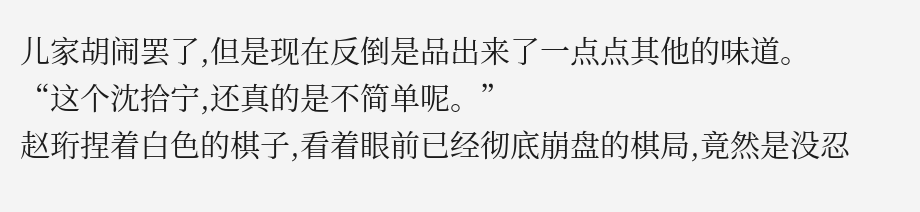儿家胡闹罢了,但是现在反倒是品出来了一点点其他的味道。
“这个沈拾宁,还真的是不简单呢。”
赵珩捏着白色的棋子,看着眼前已经彻底崩盘的棋局,竟然是没忍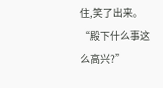住,笑了出来。
“殿下什么事这么高兴?”